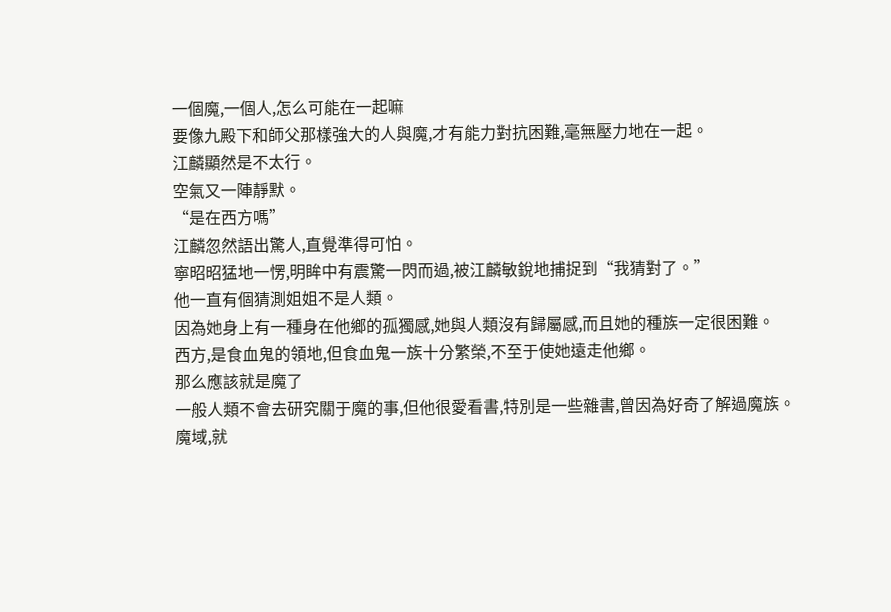一個魔,一個人,怎么可能在一起嘛
要像九殿下和師父那樣強大的人與魔,才有能力對抗困難,毫無壓力地在一起。
江麟顯然是不太行。
空氣又一陣靜默。
“是在西方嗎”
江麟忽然語出驚人,直覺準得可怕。
寧昭昭猛地一愣,明眸中有震驚一閃而過,被江麟敏銳地捕捉到“我猜對了。”
他一直有個猜測姐姐不是人類。
因為她身上有一種身在他鄉的孤獨感,她與人類沒有歸屬感,而且她的種族一定很困難。
西方,是食血鬼的領地,但食血鬼一族十分繁榮,不至于使她遠走他鄉。
那么應該就是魔了
一般人類不會去研究關于魔的事,但他很愛看書,特別是一些雜書,曾因為好奇了解過魔族。
魔域,就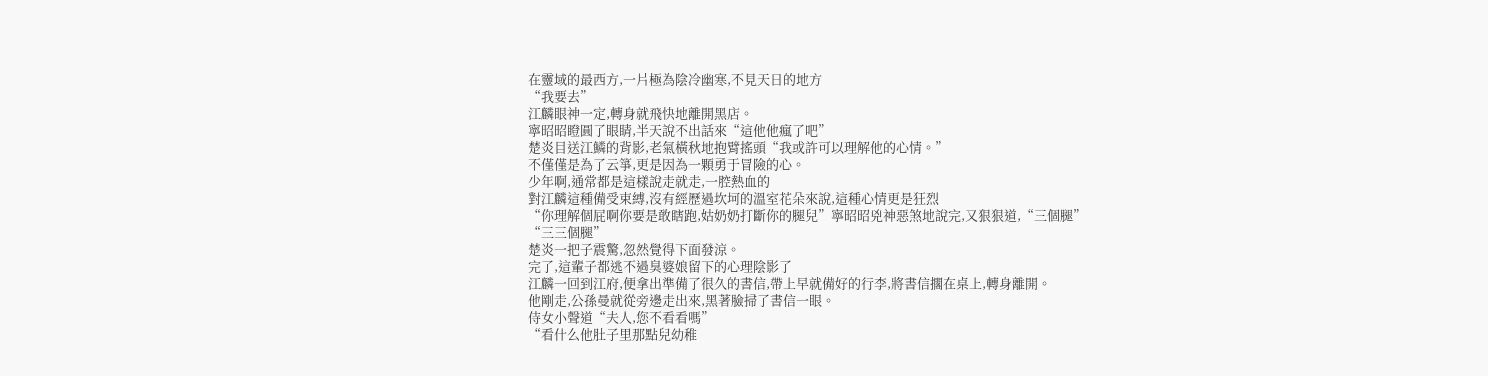在靈域的最西方,一片極為陰冷幽寒,不見天日的地方
“我要去”
江麟眼神一定,轉身就飛快地離開黑店。
寧昭昭瞪圓了眼睛,半天說不出話來“這他他瘋了吧”
楚炎目送江鱗的背影,老氣橫秋地抱臂搖頭“我或許可以理解他的心情。”
不僅僅是為了云箏,更是因為一顆勇于冒險的心。
少年啊,通常都是這樣說走就走,一腔熱血的
對江麟這種備受束縛,沒有經歷過坎坷的溫室花朵來說,這種心情更是狂烈
“你理解個屁啊你要是敢瞎跑,姑奶奶打斷你的腿兒”寧昭昭兇神惡煞地說完,又狠狠道,“三個腿”
“三三個腿”
楚炎一把子震驚,忽然覺得下面發涼。
完了,這輩子都逃不過臭婆娘留下的心理陰影了
江麟一回到江府,便拿出準備了很久的書信,帶上早就備好的行李,將書信擱在桌上,轉身離開。
他剛走,公孫曼就從旁邊走出來,黑著臉掃了書信一眼。
侍女小聲道“夫人,您不看看嗎”
“看什么他肚子里那點兒幼稚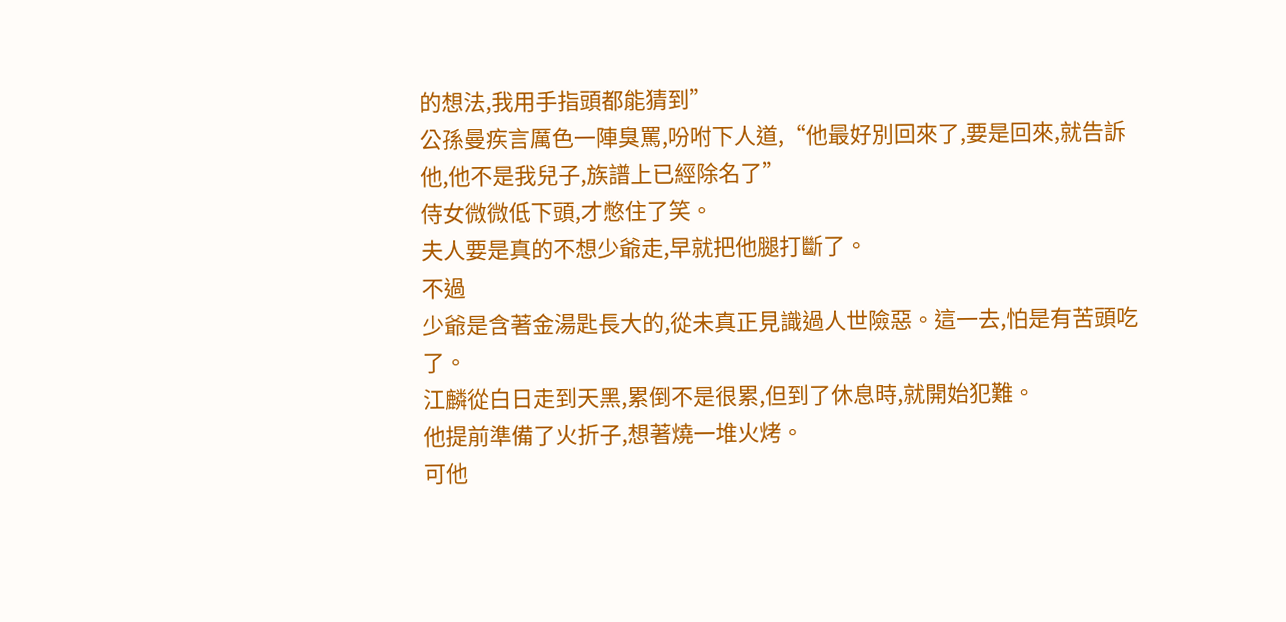的想法,我用手指頭都能猜到”
公孫曼疾言厲色一陣臭罵,吩咐下人道,“他最好別回來了,要是回來,就告訴他,他不是我兒子,族譜上已經除名了”
侍女微微低下頭,才憋住了笑。
夫人要是真的不想少爺走,早就把他腿打斷了。
不過
少爺是含著金湯匙長大的,從未真正見識過人世險惡。這一去,怕是有苦頭吃了。
江麟從白日走到天黑,累倒不是很累,但到了休息時,就開始犯難。
他提前準備了火折子,想著燒一堆火烤。
可他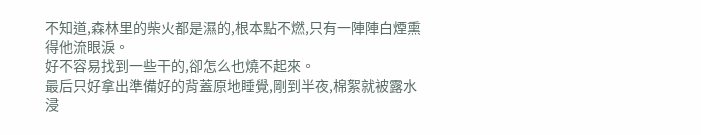不知道,森林里的柴火都是濕的,根本點不燃,只有一陣陣白煙熏得他流眼淚。
好不容易找到一些干的,卻怎么也燒不起來。
最后只好拿出準備好的背蓋原地睡覺,剛到半夜,棉絮就被露水浸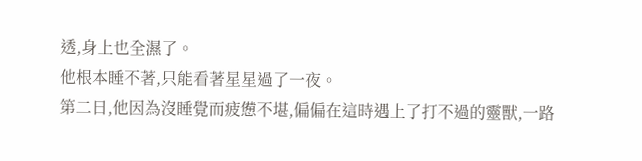透,身上也全濕了。
他根本睡不著,只能看著星星過了一夜。
第二日,他因為沒睡覺而疲憊不堪,偏偏在這時遇上了打不過的靈獸,一路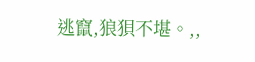逃竄,狼狽不堪。,,